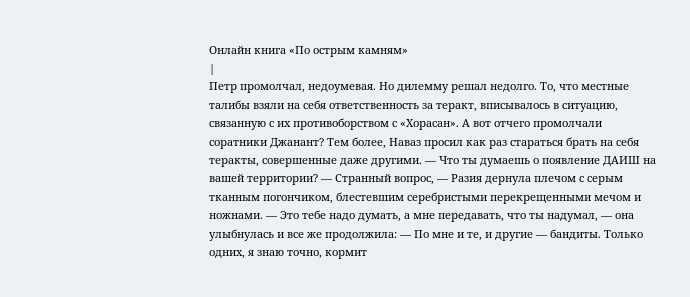Онлайн книга «По острым камням»
|
Петр промолчал, недоумевая. Но дилемму решал недолго. То, что местные талибы взяли на себя ответственность за теракт, вписывалось в ситуацию, связанную с их противоборством с «Хорасан». А вот отчего промолчали соратники Джанант? Тем более, Наваз просил как раз стараться брать на себя теракты, совершенные даже другими. — Что ты думаешь о появление ДАИШ на вашей территории? — Странный вопрос, — Разия дернула плечом с серым тканным погончиком, блестевшим серебристыми перекрещенными мечом и ножнами. — Это тебе надо думать, а мне передавать, что ты надумал, — она улыбнулась и все же продолжила: — По мне и те, и другие — бандиты. Только одних, я знаю точно, кормит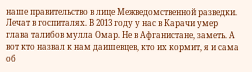наше правительство в лице Межведомственной разведки. Лечат в госпиталях. В 2013 году у нас в Карачи умер глава талибов мулла Омар. Не в Афганистане, заметь. А вот кто назвал к нам даишевцев, кто их кормит, я и сама об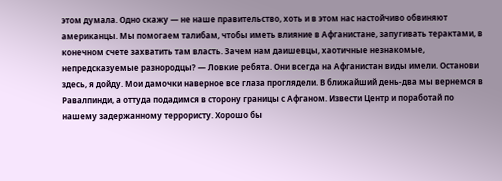этом думала. Одно скажу — не наше правительство, хоть и в этом нас настойчиво обвиняют американцы. Мы помогаем талибам, чтобы иметь влияние в Афганистане, запугивать терактами, в конечном счете захватить там власть. Зачем нам даишевцы, хаотичные незнакомые, непредсказуемые разнородцы? — Ловкие ребята. Они всегда на Афганистан виды имели. Останови здесь, я дойду. Мои дамочки наверное все глаза проглядели. В ближайший день-два мы вернемся в Равалпинди, а оттуда подадимся в сторону границы с Афганом. Извести Центр и поработай по нашему задержанному террористу. Хорошо бы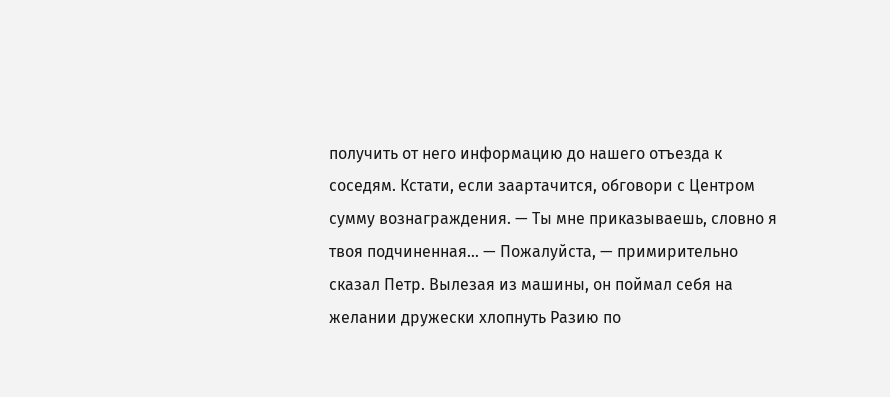получить от него информацию до нашего отъезда к соседям. Кстати, если заартачится, обговори с Центром сумму вознаграждения. — Ты мне приказываешь, словно я твоя подчиненная… — Пожалуйста, — примирительно сказал Петр. Вылезая из машины, он поймал себя на желании дружески хлопнуть Разию по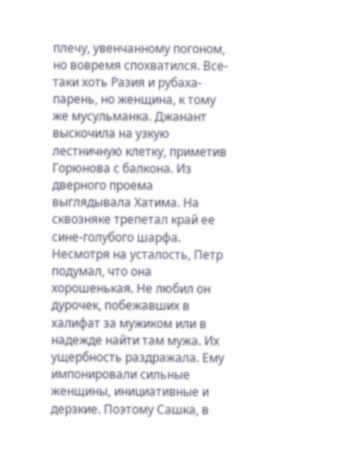плечу, увенчанному погоном, но вовремя спохватился. Все-таки хоть Разия и рубаха-парень, но женщина, к тому же мусульманка. Джанант выскочила на узкую лестничную клетку, приметив Горюнова с балкона. Из дверного проема выглядывала Хатима. На сквозняке трепетал край ее сине-голубого шарфа. Несмотря на усталость, Петр подумал, что она хорошенькая. Не любил он дурочек, побежавших в халифат за мужиком или в надежде найти там мужа. Их ущербность раздражала. Ему импонировали сильные женщины, инициативные и дерзкие. Поэтому Сашка, в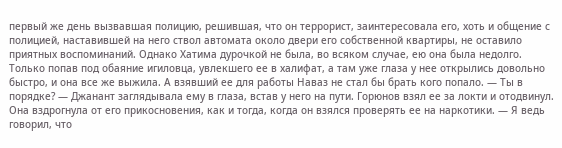первый же день вызвавшая полицию, решившая, что он террорист, заинтересовала его, хоть и общение с полицией, наставившей на него ствол автомата около двери его собственной квартиры, не оставило приятных воспоминаний. Однако Хатима дурочкой не была, во всяком случае, ею она была недолго. Только попав под обаяние игиловца, увлекшего ее в халифат, а там уже глаза у нее открылись довольно быстро, и она все же выжила. А взявший ее для работы Наваз не стал бы брать кого попало. — Ты в порядке? — Джанант заглядывала ему в глаза, встав у него на пути. Горюнов взял ее за локти и отодвинул. Она вздрогнула от его прикосновения, как и тогда, когда он взялся проверять ее на наркотики. — Я ведь говорил, что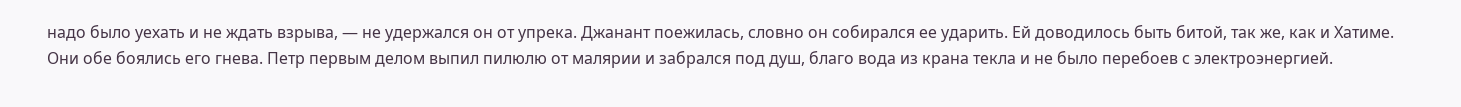надо было уехать и не ждать взрыва, — не удержался он от упрека. Джанант поежилась, словно он собирался ее ударить. Ей доводилось быть битой, так же, как и Хатиме. Они обе боялись его гнева. Петр первым делом выпил пилюлю от малярии и забрался под душ, благо вода из крана текла и не было перебоев с электроэнергией.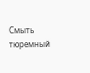Смыть тюремный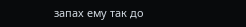запах ему так до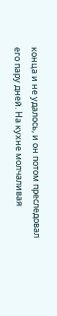конца и не удалось, и он потом преследовал его пару дней. На кухне молчаливая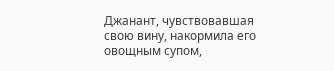Джанант, чувствовавшая свою вину, накормила его овощным супом,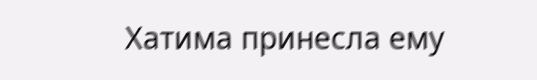Хатима принесла ему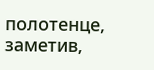полотенце, заметив,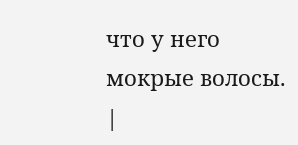что у него мокрые волосы. |